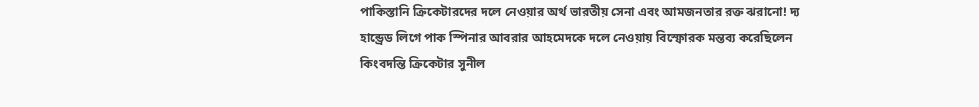পাকিস্তানি ক্রিকেটারদের দলে নেওয়ার অর্থ ভারতীয় সেনা এবং আমজনতার রক্ত ঝরানো! দ্য হান্ড্রেড লিগে পাক স্পিনার আবরার আহমেদকে দলে নেওয়ায় বিস্ফোরক মন্তব্য করেছিলেন কিংবদন্তি ক্রিকেটার সুনীল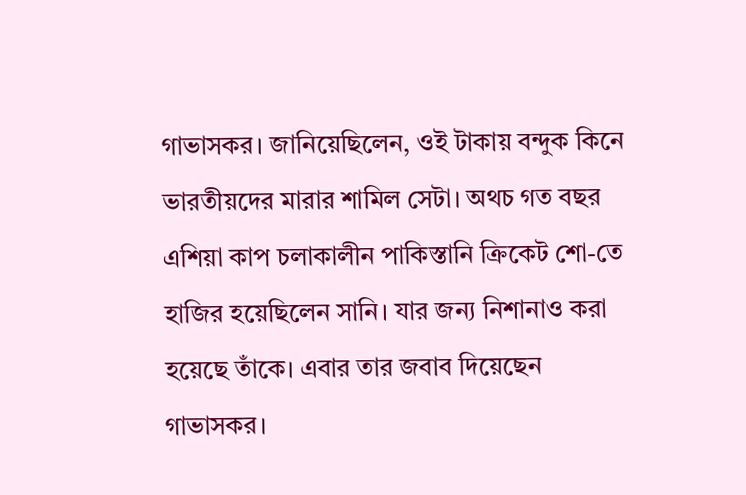গাভাসকর। জানিয়েছিলেন, ওই টাকায় বন্দুক কিনে ভারতীয়দের মারার শামিল সেটা। অথচ গত বছর এশিয়া কাপ চলাকালীন পাকিস্তানি ক্রিকেট শো-তে হাজির হয়েছিলেন সানি। যার জন্য নিশানাও করা হয়েছে তাঁকে। এবার তার জবাব দিয়েছেন গাভাসকর।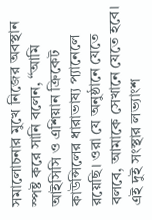সমালোচনার মুখে নিজের অবস্থান স্পষ্ট করে সানি বলেন, “আমি আইসিসি ও এশিয়ান ক্রিকেট কাউন্সিলের ধারাভাষ্য প্যানেলে রয়েছি। ওরা যে অনুষ্ঠানে যেতে বলবে, আমাকে সেখানে যেতে হবে। এই দুই সংস্থার লভ্যাংশ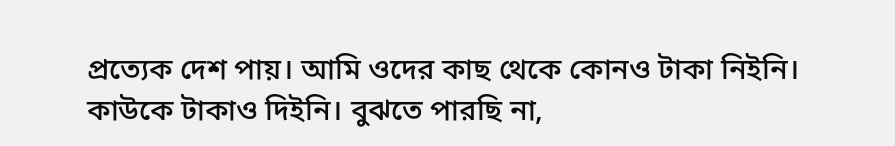প্রত্যেক দেশ পায়। আমি ওদের কাছ থেকে কোনও টাকা নিইনি। কাউকে টাকাও দিইনি। বুঝতে পারছি না,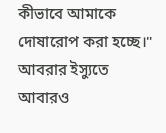কীভাবে আমাকে দোষারোপ করা হচ্ছে।"
আবরার ইস্যুতে আবারও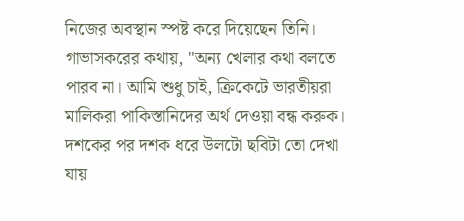নিজের অবস্থান স্পষ্ট করে দিয়েছেন তিনি। গাভাসকরের কথায়, "অন্য খেলার কথা বলতে পারব না। আমি শুধু চাই, ক্রিকেটে ভারতীয়রা মালিকরা পাকিস্তানিদের অর্থ দেওয়া বন্ধ করুক। দশকের পর দশক ধরে উলটো ছবিটা তো দেখা যায়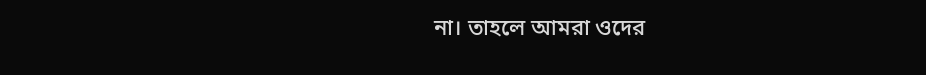না। তাহলে আমরা ওদের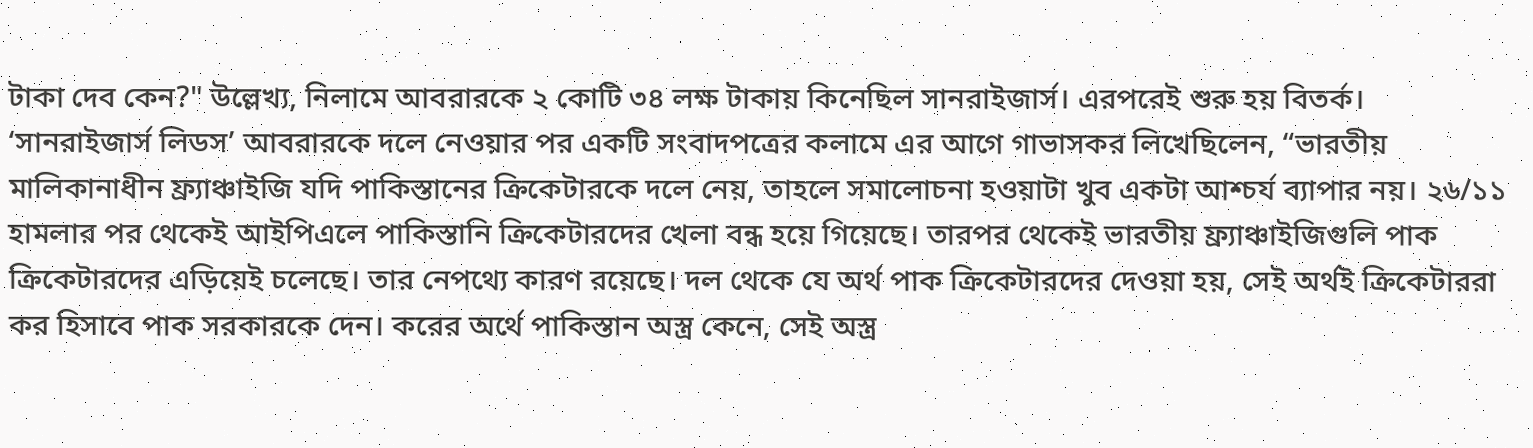টাকা দেব কেন?" উল্লেখ্য, নিলামে আবরারকে ২ কোটি ৩৪ লক্ষ টাকায় কিনেছিল সানরাইজার্স। এরপরেই শুরু হয় বিতর্ক।
‘সানরাইজার্স লিডস’ আবরারকে দলে নেওয়ার পর একটি সংবাদপত্রের কলামে এর আগে গাভাসকর লিখেছিলেন, “ভারতীয় মালিকানাধীন ফ্র্যাঞ্চাইজি যদি পাকিস্তানের ক্রিকেটারকে দলে নেয়, তাহলে সমালোচনা হওয়াটা খুব একটা আশ্চর্য ব্যাপার নয়। ২৬/১১ হামলার পর থেকেই আইপিএলে পাকিস্তানি ক্রিকেটারদের খেলা বন্ধ হয়ে গিয়েছে। তারপর থেকেই ভারতীয় ফ্র্যাঞ্চাইজিগুলি পাক ক্রিকেটারদের এড়িয়েই চলেছে। তার নেপথ্যে কারণ রয়েছে। দল থেকে যে অর্থ পাক ক্রিকেটারদের দেওয়া হয়, সেই অর্থই ক্রিকেটাররা কর হিসাবে পাক সরকারকে দেন। করের অর্থে পাকিস্তান অস্ত্র কেনে, সেই অস্ত্র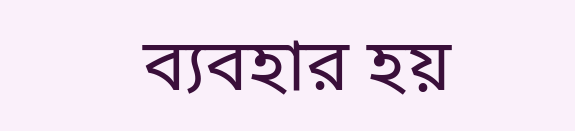ব্যবহার হয়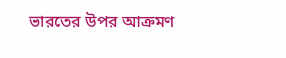ভারতের উপর আক্রমণ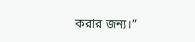করার জন্য।”